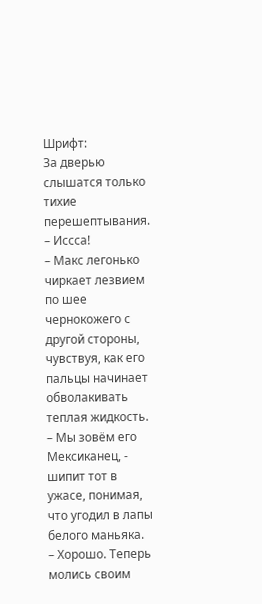Шрифт:
За дверью слышатся только тихие перешептывания.
– Иссса!
– Макс легонько чиркает лезвием по шее чернокожего с другой стороны, чувствуя, как его пальцы начинает обволакивать теплая жидкость.
– Мы зовём его Мексиканец, - шипит тот в ужасе, понимая, что угодил в лапы белого маньяка.
– Хорошо. Теперь молись своим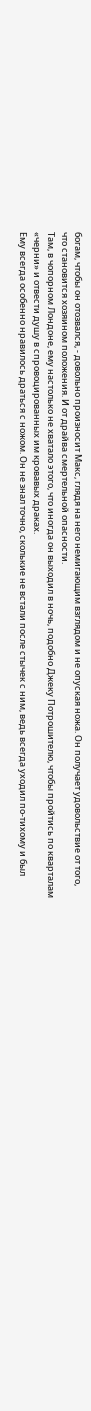богам, чтобы он отозвался, - довольно произносит Макс, глядя на него немигающим взглядом и не опуская ножа. Он получает удовольствие от того, что становится хозяином положения. И от драйва смертельной опасности.
Там, в чопорном Лондоне, ему настолько не хватало этого, что иногда он выходил в ночь, подобно Джеку Потрошителю, чтобы пройтись по кварталам «черни» и отвести душу в спровоцированных им кровавых драках.
Ему всегда особенно нравилось драться с ножом. Он не знал точно, сколькие не встали после стычек с ним, ведь всегда уходил по-тихому и был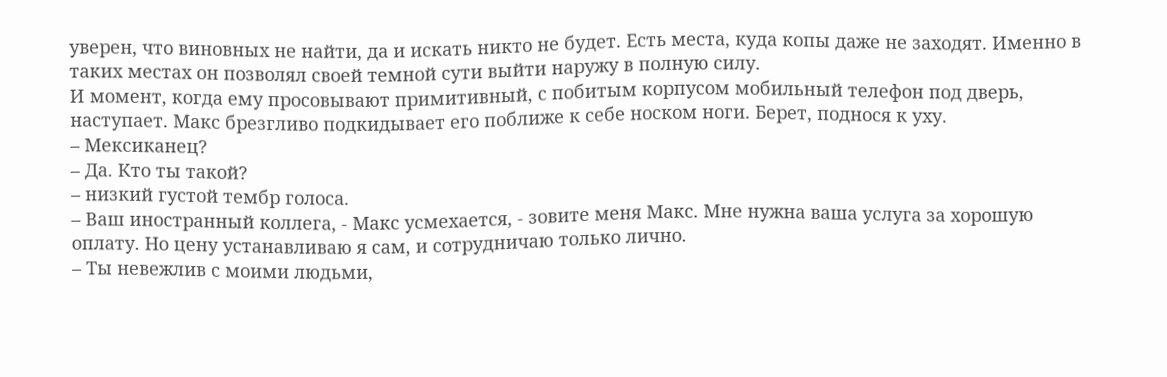уверен, что виновных не найти, да и искать никто не будет. Есть места, куда копы даже не заходят. Именно в таких местах он позволял своей темной сути выйти наружу в полную силу.
И момент, когда ему просовывают примитивный, с побитым корпусом мобильный телефон под дверь, наступает. Макс брезгливо подкидывает его поближе к себе носком ноги. Берет, поднося к уху.
– Мексиканец?
– Да. Кто ты такой?
– низкий густой тембр голоса.
– Ваш иностранный коллега, - Макс усмехается, - зовите меня Макс. Мне нужна ваша услуга за хорошую оплату. Но цену устанавливаю я сам, и сотрудничаю только лично.
– Ты невежлив с моими людьми,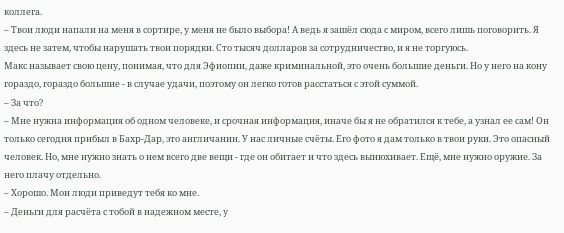коллега.
– Твои люди напали на меня в сортире, у меня не было выбора! А ведь я зашёл сюда с миром, всего лишь поговорить. Я здесь не затем, чтобы нарушать твои порядки. Сто тысяч долларов за сотрудничество, и я не торгуюсь.
Макс называет свою цену, понимая, что для Эфиопии, даже криминальной, это очень большие деньги. Но у него на кону гораздо, гораздо большие - в случае удачи, поэтому он легко готов расстаться с этой суммой.
– За что?
– Мне нужна информация об одном человеке, и срочная информация, иначе бы я не обратился к тебе, а узнал ее сам! Он только сегодня прибыл в Бахр-Дар, это англичанин. У нас личные счёты. Его фото я дам только в твои руки. Это опасный человек. Но, мне нужно знать о нем всего две вещи - где он обитает и что здесь вынюхивает. Ещё, мне нужно оружие. За него плачу отдельно.
– Хорошо. Мои люди приведут тебя ко мне.
– Деньги для расчёта с тобой в надежном месте, у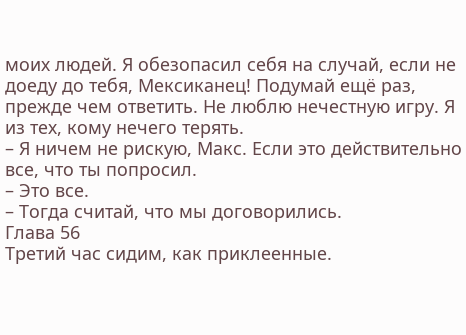моих людей. Я обезопасил себя на случай, если не доеду до тебя, Мексиканец! Подумай ещё раз, прежде чем ответить. Не люблю нечестную игру. Я из тех, кому нечего терять.
– Я ничем не рискую, Макс. Если это действительно все, что ты попросил.
– Это все.
– Тогда считай, что мы договорились.
Глава 56
Третий час сидим, как приклеенные.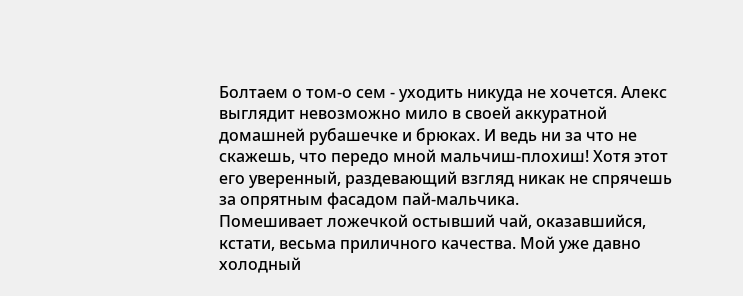Болтаем о том-о сем - уходить никуда не хочется. Алекс выглядит невозможно мило в своей аккуратной домашней рубашечке и брюках. И ведь ни за что не скажешь, что передо мной мальчиш-плохиш! Хотя этот его уверенный, раздевающий взгляд никак не спрячешь за опрятным фасадом пай-мальчика.
Помешивает ложечкой остывший чай, оказавшийся, кстати, весьма приличного качества. Мой уже давно холодный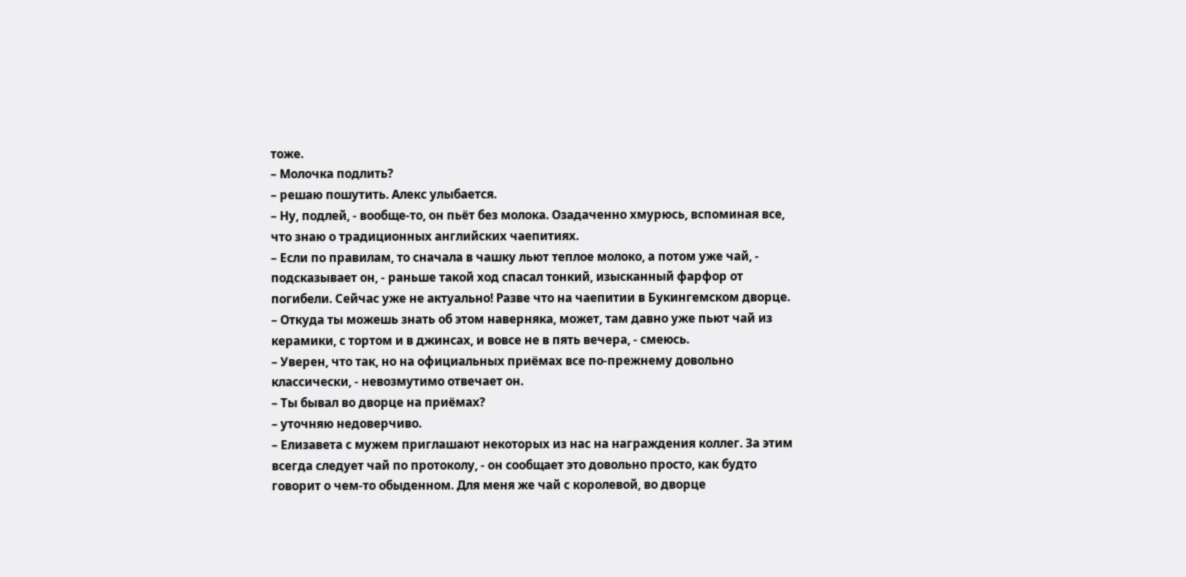тоже.
– Молочка подлить?
– решаю пошутить. Алекс улыбается.
– Ну, подлей, - вообще-то, он пьёт без молока. Озадаченно хмурюсь, вспоминая все, что знаю о традиционных английских чаепитиях.
– Если по правилам, то сначала в чашку льют теплое молоко, а потом уже чай, - подсказывает он, - раньше такой ход спасал тонкий, изысканный фарфор от погибели. Сейчас уже не актуально! Разве что на чаепитии в Букингемском дворце.
– Откуда ты можешь знать об этом наверняка, может, там давно уже пьют чай из керамики, с тортом и в джинсах, и вовсе не в пять вечера, - смеюсь.
– Уверен, что так, но на официальных приёмах все по-прежнему довольно классически, - невозмутимо отвечает он.
– Ты бывал во дворце на приёмах?
– уточняю недоверчиво.
– Елизавета с мужем приглашают некоторых из нас на награждения коллег. За этим всегда следует чай по протоколу, - он сообщает это довольно просто, как будто говорит о чем-то обыденном. Для меня же чай с королевой, во дворце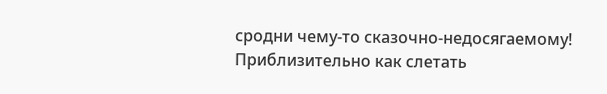сродни чему-то сказочно-недосягаемому! Приблизительно как слетать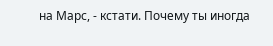на Марс, - кстати. Почему ты иногда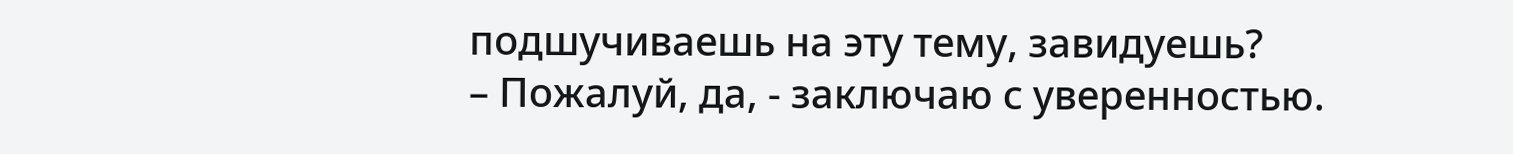подшучиваешь на эту тему, завидуешь?
– Пожалуй, да, - заключаю с уверенностью.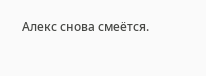Алекс снова смеётся.